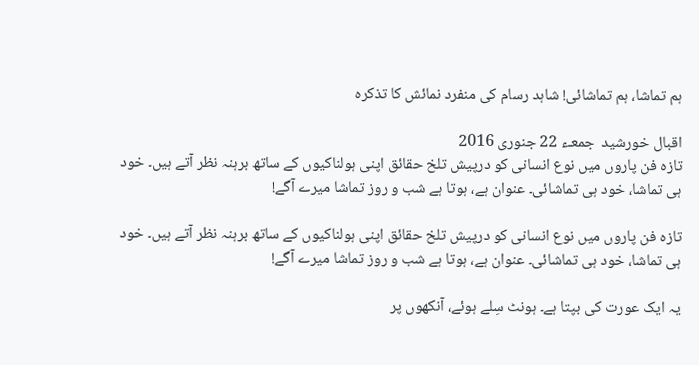ہم تماشا، ہم تماشائی! شاہد رسام کی منفرد نمائش کا تذکرہ

اقبال خورشید  جمعـء 22 جنوری 2016
تازہ فن پاروں میں نوع انسانی کو درپیش تلخ حقائق اپنی ہولناکیوں کے ساتھ برہنہ نظر آتے ہیں۔ خود ہی تماشا، خود ہی تماشائی۔ عنوان ہے، ہوتا ہے شب و روز تماشا میرے آگے!

تازہ فن پاروں میں نوع انسانی کو درپیش تلخ حقائق اپنی ہولناکیوں کے ساتھ برہنہ نظر آتے ہیں۔ خود ہی تماشا، خود ہی تماشائی۔ عنوان ہے، ہوتا ہے شب و روز تماشا میرے آگے!

یہ ایک عورت کی بپتا ہے۔ ہونٹ سِلے ہوئے، آنکھوں پر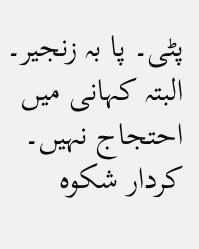پٹی۔ پا بہ زنجیر۔ البتہ کہانی میں احتجاج نہیں۔ کردار شکوہ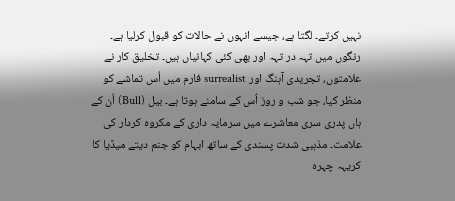نہیں کرتے۔ لگتا ہے، جیسے انہوں نے حالات کو قبول کرلیا ہے۔ رنگوں میں تہہ در تہہ اور بھی کئی کہانیاں ہیں۔ تخلیق کار نے علامتوں، تجریدی آہنگ اور surrealist فارم میں اُس تماشے کو منظر کیا، جو شب و روز اُس کے سامنے ہوتا ہے۔ بیل (Bull) اُن کے ہاں پدری سری معاشرے میں سرمایہ داری کے مکروہ کردار کی علامت۔ مذہبی شدت پسندی کے ساتھ ابہام کو جنم دیتے میڈیا کا کریہہ چہرہ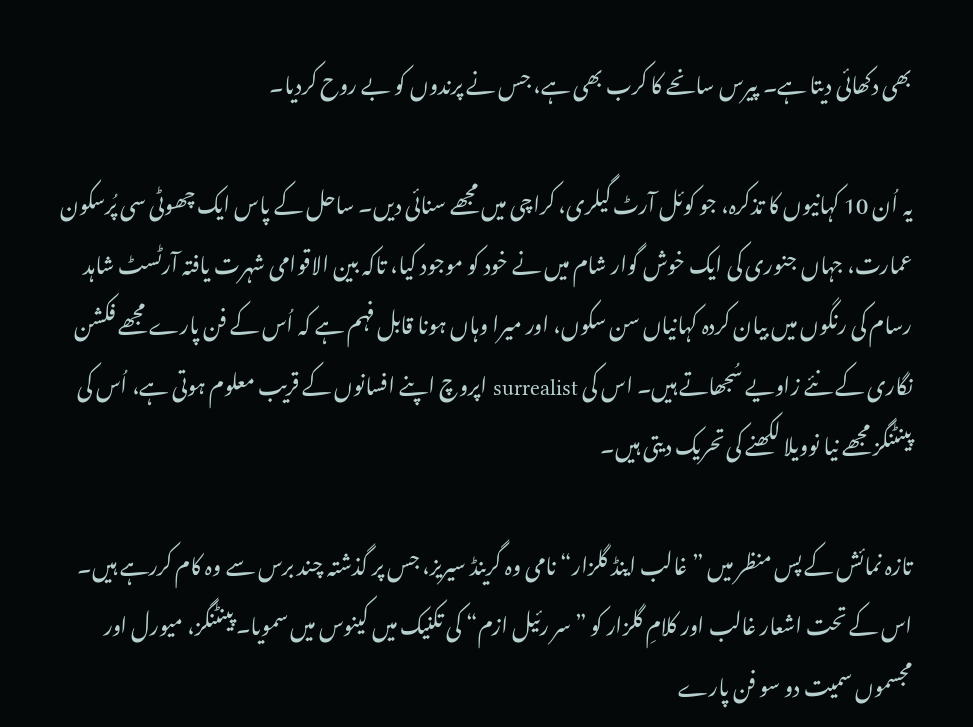بھی دکھائی دیتا ہے۔ پیرس سانحے کا کرب بھی ہے، جس نے پرندوں کو بے روح کردیا۔

یہ اُن 10 کہانیوں کا تذکرہ، جو کوئل آرٹ گیلری، کراچی میں مجھے سنائی دیں۔ ساحل کے پاس ایک چھوٹی سی پُرسکون عمارت، جہاں جنوری کی ایک خوش گوار شام میں نے خود کو موجود کیا، تاکہ بین الاقوامی شہرت یافتہ آرٹسٹ شاہد رسام کی رنگوں میں بیان کردہ کہانیاں سن سکوں، اور میرا وہاں ہونا قابل فہم ہے کہ اُس کے فن پارے مجھے فکشن نگاری کے نئے زاویے سُجھاتے ہیں۔ اس کی surrealist اپروچ اپنے افسانوں کے قریب معلوم ہوتی ہے، اُس کی پینٹنگز مجھے نیا نوویلا لکھنے کی تحریک دیتی ہیں۔

تازہ نمائش کے پس منظر میں ”غالب اینڈ گلزار“ نامی وہ گرینڈ سیریز، جس پر گذشتہ چند برس سے وہ کام کررہے ہیں۔ اس کے تحت اشعار غالب اور کلامِ گلزار کو ”سر رئیل ازم“ کی تکنیک میں کینوس میں سمویا۔ پینٹنگز، میورل اور مجسموں سمیت دو سو فن پارے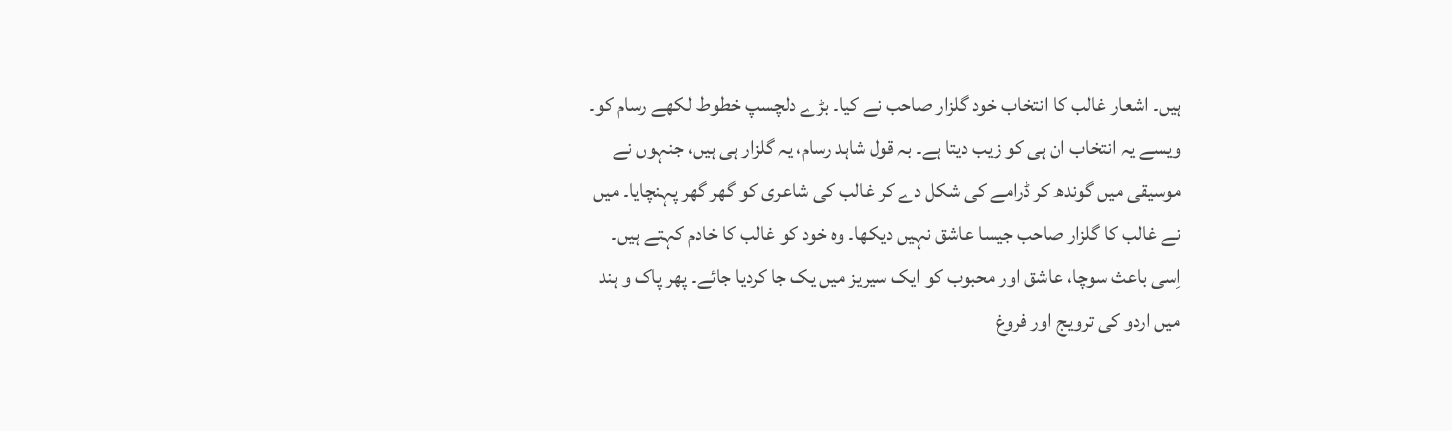ہیں۔ اشعار غالب کا انتخاب خود گلزار صاحب نے کیا۔ بڑے دلچسپ خطوط لکھے رسام کو۔ ویسے یہ انتخاب ان ہی کو زیب دیتا ہے۔ بہ قول شاہد رسام، یہ گلزار ہی ہیں، جنہوں نے موسیقی میں گوندھ کر ڈرامے کی شکل دے کر غالب کی شاعری کو گھر گھر پہنچایا۔ میں نے غالب کا گلزار صاحب جیسا عاشق نہیں دیکھا۔ وہ خود کو غالب کا خادم کہتے ہیں۔ اِسی باعث سوچا، عاشق اور محبوب کو ایک سیریز میں یک جا کردیا جائے۔ پھر پاک و ہند میں اردو کی ترویج اور فروغ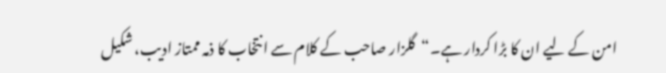امن کے لیے ان کا بڑا کردار ہے۔“  گلزار صاحب کے کلام سے انتخاب کا ذمہ ممتاز ادیب، شکیل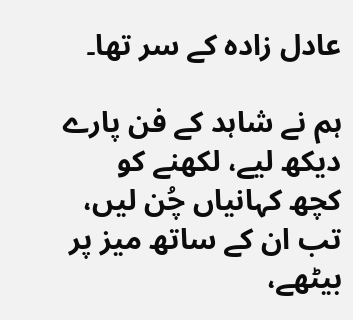عادل زادہ کے سر تھا۔

ہم نے شاہد کے فن پارے دیکھ لیے، لکھنے کو کچھ کہانیاں چُن لیں، تب ان کے ساتھ میز پر بیٹھے،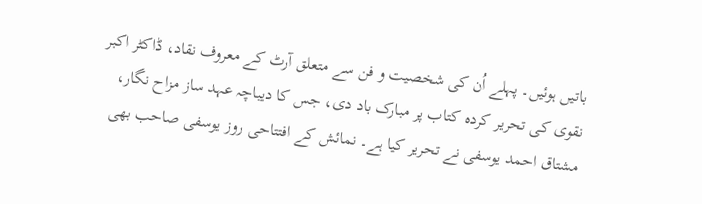باتیں ہوئیں۔ پہلے اُن کی شخصیت و فن سے متعلق آرٹ کے معروف نقاد، ڈاکٹر اکبر نقوی کی تحریر کردہ کتاب پر مبارک باد دی، جس کا دیباچہ عہد ساز مزاح نگار، مشتاق احمد یوسفی نے تحریر کیا ہے۔ نمائش کے افتتاحی روز یوسفی صاحب بھی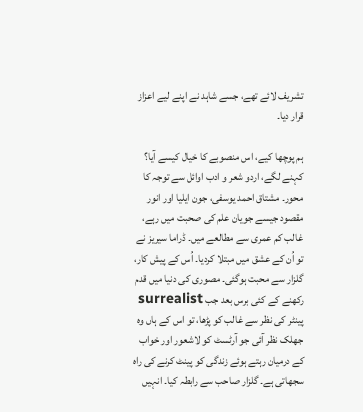تشریف لائے تھے، جسے شاہد نے اپنے لیے اعزاز قرار دیا۔

ہم پوچھا کیے، اس منصوبے کا خیال کیسے آیا؟ کہنے لگے، اردو شعر و ادب اوائل سے توجہ کا محور۔ مشتاق احمد یوسفی، جون ایلیا اور انور مقصود جیسے جویان علم کی صحبت میں رہے، غالب کم عمری سے مطالعے میں۔ ڈراما سیریز نے تو اُن کے عشق میں مبتلا کردیا۔ اُس کے پیش کار، گلزار سے محبت ہوگئی۔ مصوری کی دنیا میں قدم رکھنے کے کئی برس بعد جب surrealist پینٹر کی نظر سے غالب کو پڑھا، تو اس کے ہاں وہ جھلک نظر آئی جو آرٹسٹ کو لاشعور اور خواب کے درمیان رہتے ہوئے زندگی کو پینٹ کرنے کی راہ سجھاتی ہے۔ گلزار صاحب سے رابطہ کیا۔ انہیں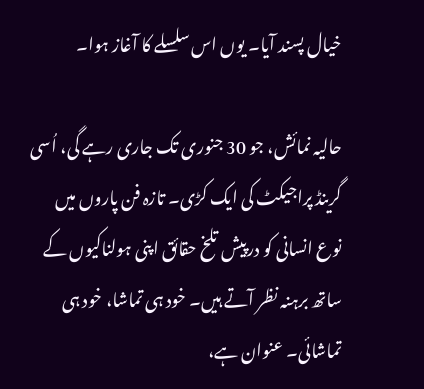خیال پسند آیا۔ یوں اس سلسلے کا آغاز ہوا۔

حالیہ نمائش، جو 30 جنوری تک جاری رہے گی، اُسی گرینڈ پراجیکٹ کی ایک کڑی۔ تازہ فن پاروں میں نوع انسانی کو درپیش تلخ حقائق اپنی ہولناکیوں کے ساتھ برہنہ نظر آتے ہیں۔ خود ہی تماشا، خود ہی تماشائی۔ عنوان ہے،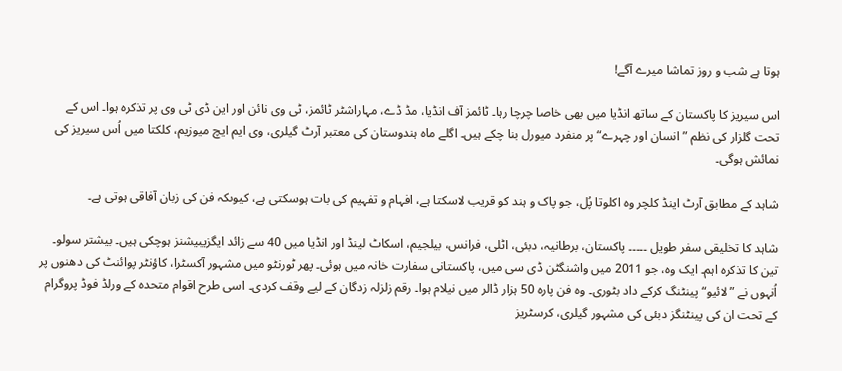ہوتا ہے شب و روز تماشا میرے آگے!

اس سیریز کا پاکستان کے ساتھ انڈیا میں بھی خاصا چرچا رہا۔ ٹائمز آف انڈیا، مڈ ڈے، مہاراشٹر ٹائمز، ٹی وی نائن اور این ڈی ٹی وی پر تذکرہ ہوا۔ اس کے تحت گلزار کی نظم ”انسان اور چہرے“ پر منفرد میورل بنا چکے ہیں۔ اگلے ماہ ہندوستان کی معتبر آرٹ گیلری، وی ایم ایچ میوزیم، کلکتا میں اُس سیریز کی نمائش ہوگی۔

شاہد کے مطابق آرٹ اینڈ کلچر وہ اکلوتا پُل، جو پاک و ہند کو قریب لاسکتا ہے، افہام و تفہیم کی بات ہوسکتی ہے، کیوںکہ فن کی زبان آفاقی ہوتی ہے۔

شاہد کا تخلیقی سفر طویل ۔۔۔۔۔ پاکستان، برطانیہ، دبئی، اٹلی، فرانس، بیلجیم، اسکاٹ لینڈ اور انڈیا میں 40 سے زائد ایگزیبیشنز ہوچکی ہیں۔ بیشتر سولو۔ تین کا تذکرہ اہم۔ ایک وہ، جو 2011 میں واشنگٹن ڈی سی میں، پاکستانی سفارت خانہ میں ہوئی۔ پھر ٹورنٹو میں مشہور آکسٹرا، کاؤنٹر پوائنٹ کی دھنوں پر اُنہوں نے ”لائیو“ پینٹنگ کرکے داد بٹوری۔ وہ فن پارہ 50 ہزار ڈالر میں نیلام ہوا۔ رقم زلزلہ زدگان کے لیے وقف کردی۔ اسی طرح اقوام متحدہ کے ورلڈ فوڈ پروگرام کے تحت ان کی پینٹنگز دبئی کی مشہور گیلری، کرسٹریز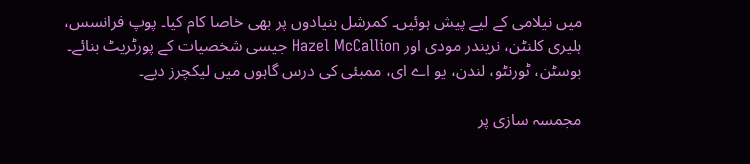میں نیلامی کے لیے پیش ہوئیں۔ کمرشل بنیادوں پر بھی خاصا کام کیا۔ پوپ فرانسس، ہلیری کلنٹن، نریندر مودی اور Hazel McCallion جیسی شخصیات کے پورٹریٹ بنائے۔ بوسٹن، ٹورنٹو، لندن، یو اے ای، ممبئی کی درس گاہوں میں لیکچرز دیے۔

مجمسہ سازی پر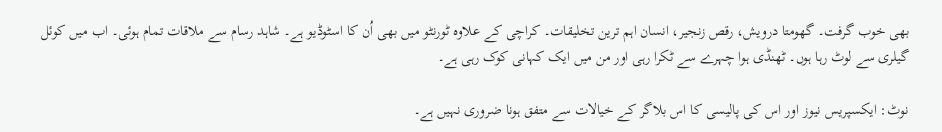بھی خوب گرفت۔ گھومتا درویش، رقص زنجیر، انسان اہم ترین تخلیقات۔ کراچی کے علاوہ ٹورنٹو میں بھی اُن کا اسٹوڈیو ہے۔ شاہد رسام سے ملاقات تمام ہوئی۔ اب میں کوئل گیلری سے لوٹ رہا ہوں۔ ٹھنڈی ہوا چہرے سے ٹکرا رہی اور من میں ایک کہانی کوک رہی ہے۔

نوٹ: ایکسپریس نیوز اور اس کی پالیسی کا اس بلاگر کے خیالات سے متفق ہونا ضروری نہیں ہے۔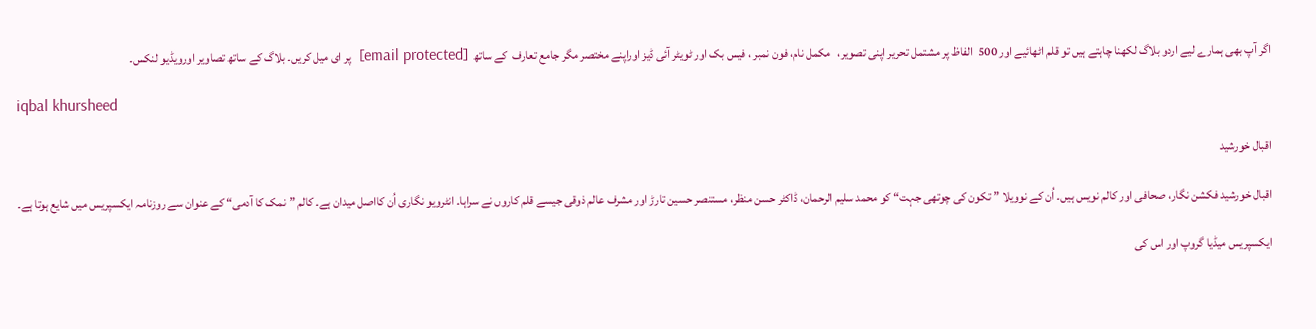اگر آپ بھی ہمارے لیے اردو بلاگ لکھنا چاہتے ہیں تو قلم اٹھائیے اور 500  الفاظ پر مشتمل تحریر اپنی تصویر،   مکمل نام، فون نمبر ، فیس بک اور ٹویٹر آئی ڈیز اوراپنے مختصر مگر جامع تعارف  کے ساتھ  [email protected]  پر ای میل کریں۔ بلاگ کے ساتھ تصاویر اورویڈیو لنکس۔

iqbal khursheed

اقبال خورشید

اقبال خورشید فکشن نگار، صحافی اور کالم نویس ہیں۔ اُن کے نوویلا ”تکون کی چوتھی جہت“ کو محمد سلیم الرحمان، ڈاکٹر حسن منظر، مستنصر حسین تارڑ اور مشرف عالم ذوقی جیسے قلم کاروں نے سراہا۔ انٹرویو نگاری اُن کااصل میدان ہے۔ کالم ”نمک کا آدمی“ کے عنوان سے روزنامہ ایکسپریس میں شایع ہوتا ہے۔

ایکسپریس میڈیا گروپ اور اس کی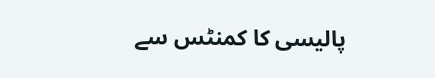پالیسی کا کمنٹس سے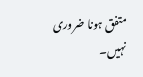متفق ہونا ضروری نہیں۔